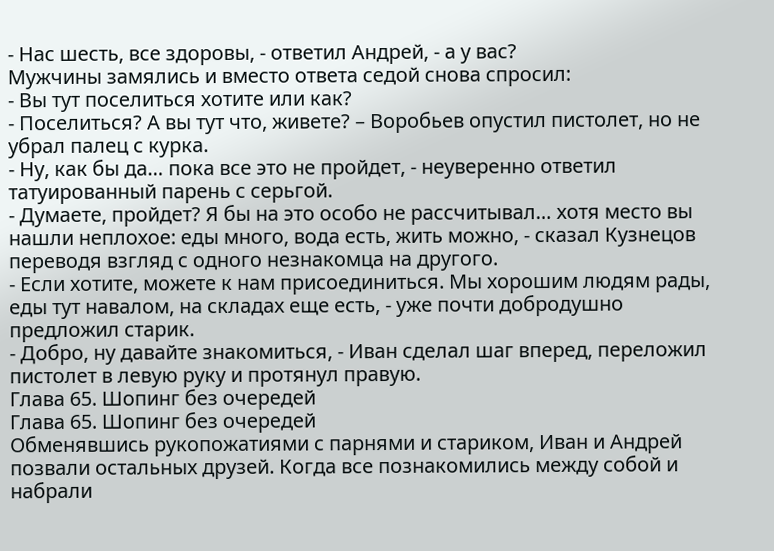- Нас шесть, все здоровы, - ответил Андрей, - а у вас?
Мужчины замялись и вместо ответа седой снова спросил:
- Вы тут поселиться хотите или как?
- Поселиться? А вы тут что, живете? – Воробьев опустил пистолет, но не убрал палец с курка.
- Ну, как бы да… пока все это не пройдет, - неуверенно ответил татуированный парень с серьгой.
- Думаете, пройдет? Я бы на это особо не рассчитывал… хотя место вы нашли неплохое: еды много, вода есть, жить можно, - сказал Кузнецов переводя взгляд с одного незнакомца на другого.
- Если хотите, можете к нам присоединиться. Мы хорошим людям рады, еды тут навалом, на складах еще есть, - уже почти добродушно предложил старик.
- Добро, ну давайте знакомиться, - Иван сделал шаг вперед, переложил пистолет в левую руку и протянул правую.
Глава 65. Шопинг без очередей
Глава 65. Шопинг без очередей
Обменявшись рукопожатиями с парнями и стариком, Иван и Андрей позвали остальных друзей. Когда все познакомились между собой и набрали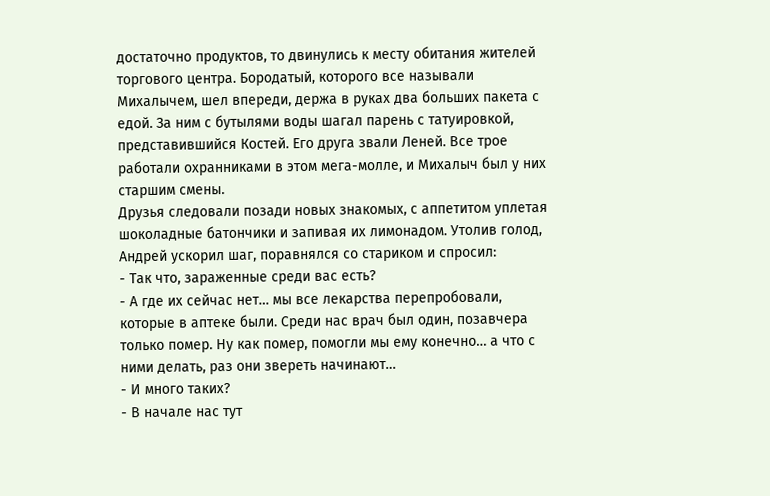достаточно продуктов, то двинулись к месту обитания жителей торгового центра. Бородатый, которого все называли Михалычем, шел впереди, держа в руках два больших пакета с едой. За ним с бутылями воды шагал парень с татуировкой, представившийся Костей. Его друга звали Леней. Все трое работали охранниками в этом мега-молле, и Михалыч был у них старшим смены.
Друзья следовали позади новых знакомых, с аппетитом уплетая шоколадные батончики и запивая их лимонадом. Утолив голод, Андрей ускорил шаг, поравнялся со стариком и спросил:
- Так что, зараженные среди вас есть?
- А где их сейчас нет… мы все лекарства перепробовали, которые в аптеке были. Среди нас врач был один, позавчера только помер. Ну как помер, помогли мы ему конечно… а что с ними делать, раз они звереть начинают…
- И много таких?
- В начале нас тут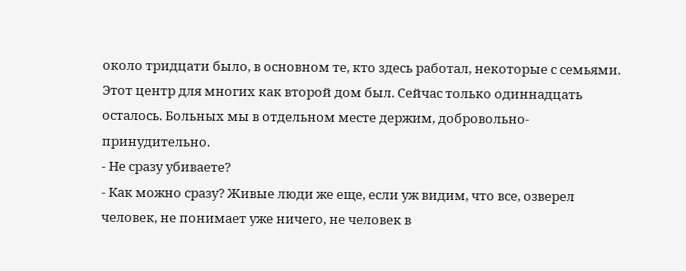около тридцати было, в основном те, кто здесь работал, некоторые с семьями. Этот центр для многих как второй дом был. Сейчас только одиннадцать осталось. Больных мы в отдельном месте держим, добровольно-принудительно.
- Не сразу убиваете?
- Как можно сразу? Живые люди же еще, если уж видим, что все, озверел человек, не понимает уже ничего, не человек в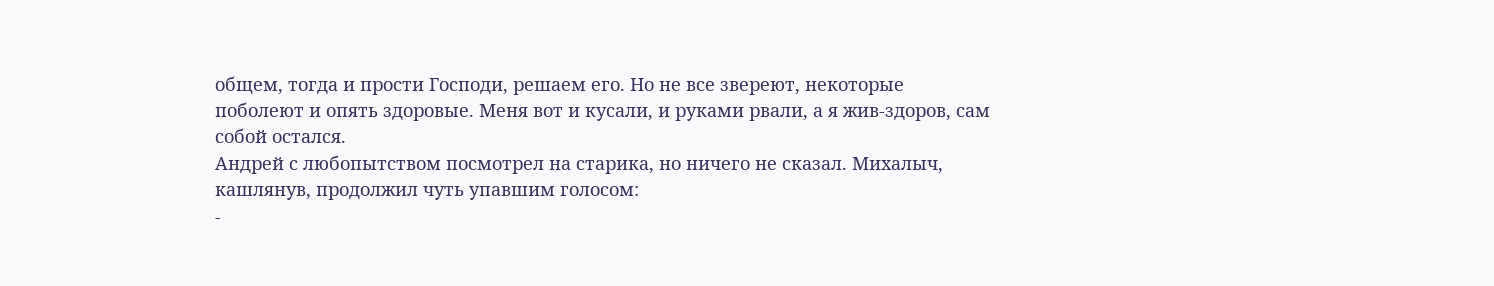общем, тогда и прости Господи, решаем его. Но не все звереют, некоторые поболеют и опять здоровые. Меня вот и кусали, и руками рвали, а я жив-здоров, сам собой остался.
Андрей с любопытством посмотрел на старика, но ничего не сказал. Михалыч, кашлянув, продолжил чуть упавшим голосом:
-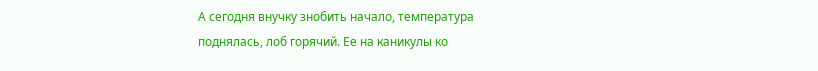А сегодня внучку знобить начало, температура поднялась, лоб горячий. Ее на каникулы ко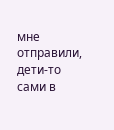мне отправили, дети-то сами в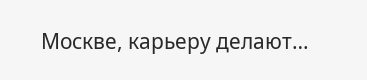Москве, карьеру делают…